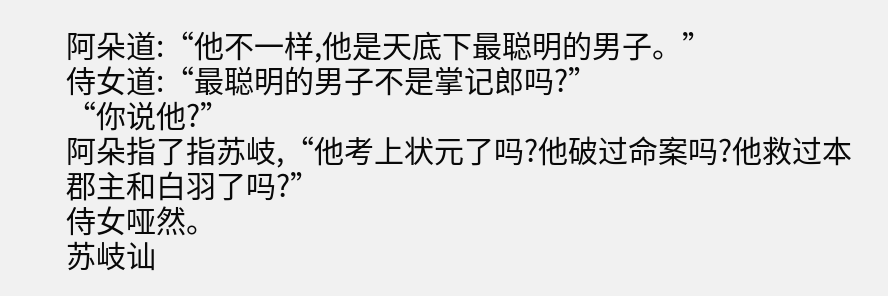阿朵道:“他不一样,他是天底下最聪明的男子。”
侍女道:“最聪明的男子不是掌记郎吗?”
“你说他?”
阿朵指了指苏岐,“他考上状元了吗?他破过命案吗?他救过本郡主和白羽了吗?”
侍女哑然。
苏岐讪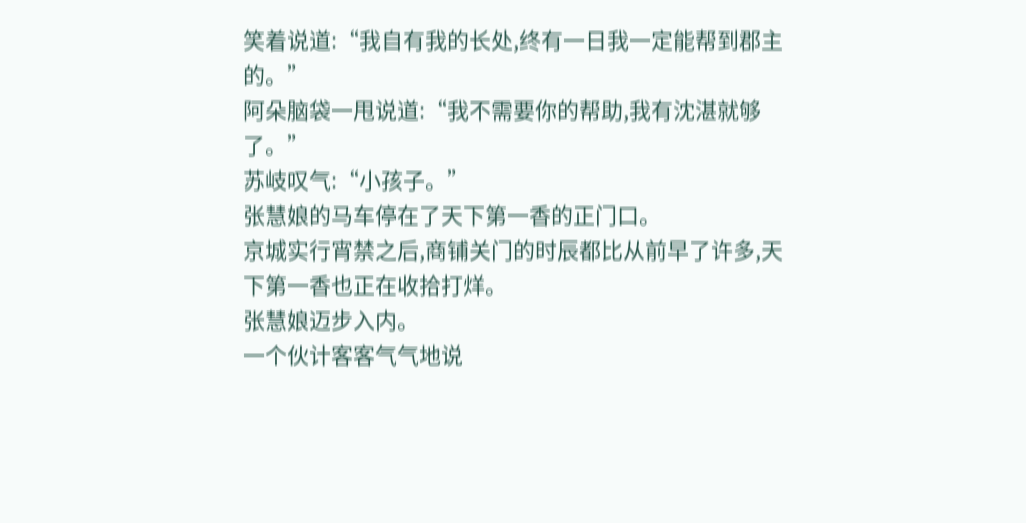笑着说道:“我自有我的长处,终有一日我一定能帮到郡主的。”
阿朵脑袋一甩说道:“我不需要你的帮助,我有沈湛就够了。”
苏岐叹气:“小孩子。”
张慧娘的马车停在了天下第一香的正门口。
京城实行宵禁之后,商铺关门的时辰都比从前早了许多,天下第一香也正在收拾打烊。
张慧娘迈步入内。
一个伙计客客气气地说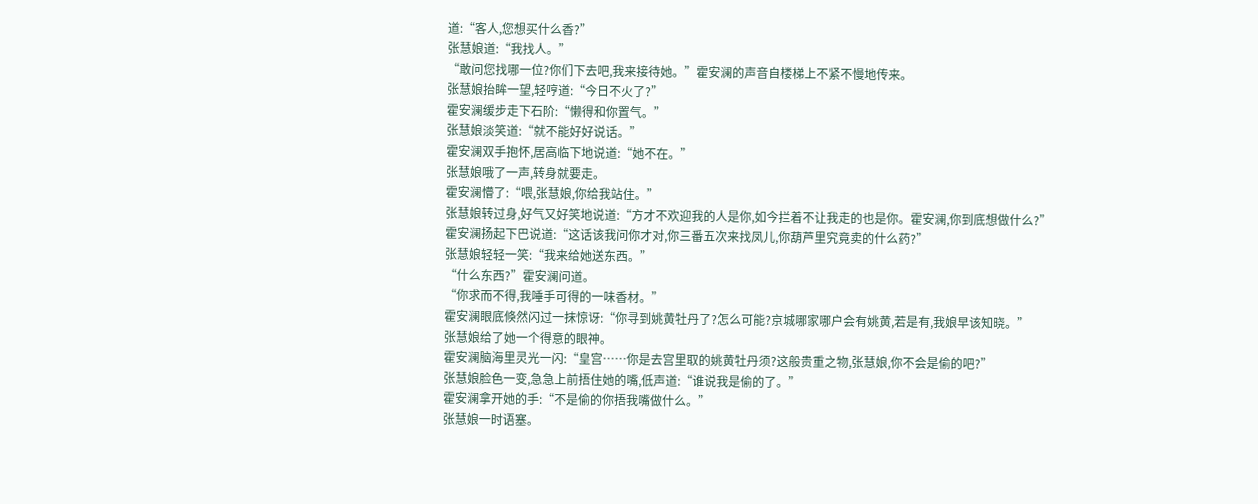道:“客人,您想买什么香?”
张慧娘道:“我找人。”
“敢问您找哪一位?你们下去吧,我来接待她。”霍安澜的声音自楼梯上不紧不慢地传来。
张慧娘抬眸一望,轻哼道:“今日不火了?”
霍安澜缓步走下石阶:“懒得和你置气。”
张慧娘淡笑道:“就不能好好说话。”
霍安澜双手抱怀,居高临下地说道:“她不在。”
张慧娘哦了一声,转身就要走。
霍安澜懵了:“喂,张慧娘,你给我站住。”
张慧娘转过身,好气又好笑地说道:“方才不欢迎我的人是你,如今拦着不让我走的也是你。霍安澜,你到底想做什么?”
霍安澜扬起下巴说道:“这话该我问你才对,你三番五次来找凤儿,你葫芦里究竟卖的什么药?”
张慧娘轻轻一笑:“我来给她送东西。”
“什么东西?”霍安澜问道。
“你求而不得,我唾手可得的一味香材。”
霍安澜眼底倏然闪过一抹惊讶:“你寻到姚黄牡丹了?怎么可能?京城哪家哪户会有姚黄,若是有,我娘早该知晓。”
张慧娘给了她一个得意的眼神。
霍安澜脑海里灵光一闪:“皇宫……你是去宫里取的姚黄牡丹须?这般贵重之物,张慧娘,你不会是偷的吧?”
张慧娘脸色一变,急急上前捂住她的嘴,低声道:“谁说我是偷的了。”
霍安澜拿开她的手:“不是偷的你捂我嘴做什么。”
张慧娘一时语塞。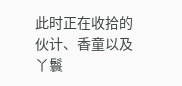此时正在收拾的伙计、香童以及丫鬟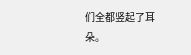们全都竖起了耳朵。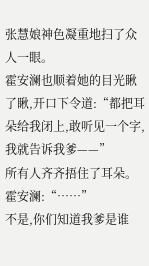张慧娘神色凝重地扫了众人一眼。
霍安澜也顺着她的目光瞅了瞅,开口下令道:“都把耳朵给我闭上,敢听见一个字,我就告诉我爹——”
所有人齐齐捂住了耳朵。
霍安澜:“……”
不是,你们知道我爹是谁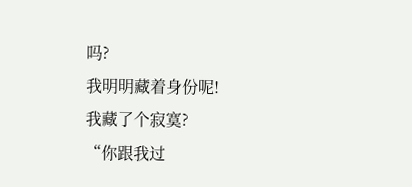吗?
我明明藏着身份呢!
我藏了个寂寞?
“你跟我过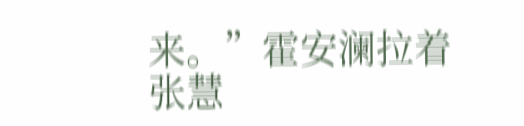来。”霍安澜拉着张慧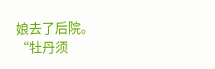娘去了后院。
“牡丹须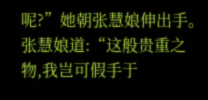呢?”她朝张慧娘伸出手。
张慧娘道:“这般贵重之物,我岂可假手于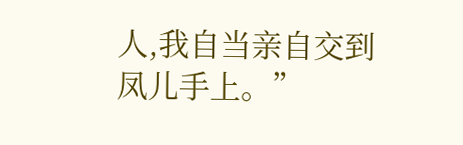人,我自当亲自交到凤儿手上。”